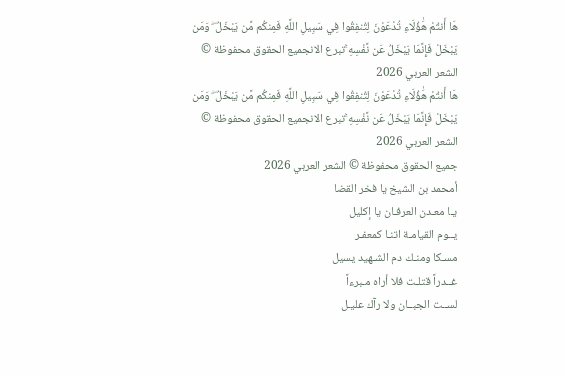هَا أَنتُمْ هَٰؤُلَاءِ تُدْعَوْنَ لِتُنفِقُوا فِي سَبِيلِ اللَّهِ فَمِنكُم مَّن يَبْخَلُ ۖ وَمَن يَبْخَلْ فَإِنَّمَا يَبْخَلُ عَن نَّفْسِهِ ۚتبرع الانجميع الحقوق محفوظة © الشعر العربي 2026
هَا أَنتُمْ هَٰؤُلَاءِ تُدْعَوْنَ لِتُنفِقُوا فِي سَبِيلِ اللَّهِ فَمِنكُم مَّن يَبْخَلُ ۖ وَمَن يَبْخَلْ فَإِنَّمَا يَبْخَلُ عَن نَّفْسِهِ ۚتبرع الانجميع الحقوق محفوظة © الشعر العربي 2026
جميع الحقوق محفوظة © الشعر العربي 2026
أمحمد بن الشيخ يا فخر القضا
يـا معـدن العرفـان يا إكليل
يــوم القيامـة اتنـا كمعفـر
مسـكا ومنـك دم الشـهيد يسيل
غــدراً قتلـت فلا أراه مـبرءاً
لســت الجبــان ولا رآك عليـل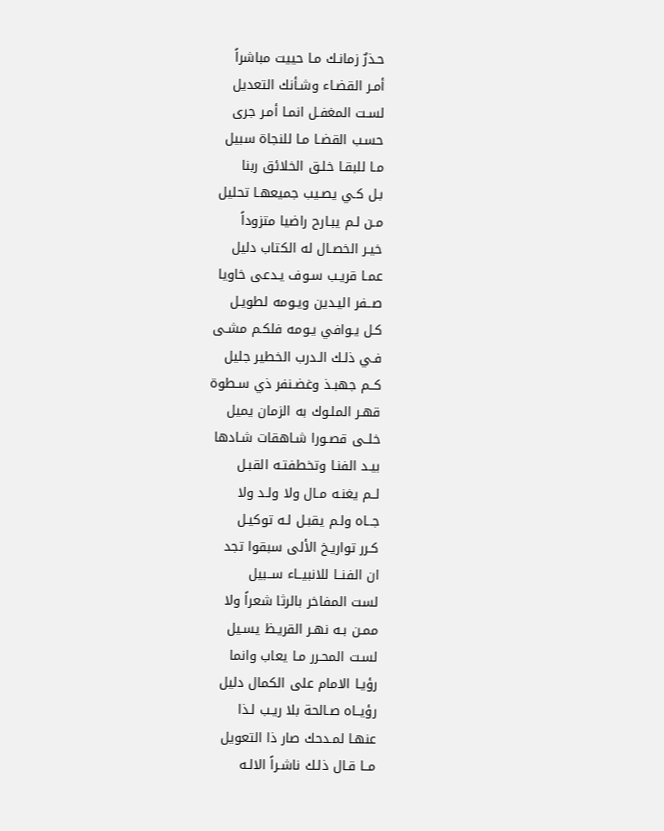حـذرٌ زمانـك مـا حييت مباشراً
أمـر القضـاء وشـأنك التعديل
لسـت المغفـل انمـا أمـر جرى
حسـب القضـا مـا للنجاة سبيل
مـا للبقـا خلـق الخلائق ربنا
بـل كـي يصـيب جميعهـا تحليل
مـن لـم يبـارح راضيا متزوداً
خيـر الخصـال له الكتاب دليل
عمـا قريـب سـوف يـدعى خاويا
صــفر اليـدين ويـومه لطويـل
كـل يـوافي يـومه فلكـم مشـى
فـي ذلـك الـدرب الخطير جليل
كــم جهبـذ وغضـنفر ذي سـطوة
قهـر الملـوك به الزمان يميل
خلــى قصـورا شـاهقات شـادها
بيـد الفنـا وتخطفتـه القبـل
لــم يغنـه مـال ولا ولـد ولا
جــاه ولـم يقبـل لـه توكيـل
كـرر تواريـخ الألى سبقوا تجد
ان الفنــا للانبيــاء ســبيل
لست المفاخر بالرثا شعراً ولا
ممـن بـه نهـر القريـظ يسـيل
لسـت المحـرر مـا يعاب وانما
رؤيـا الامام على الكمال دليل
رؤيــاه صـالحة بلا ريـب لـذا
عنهـا لمـدحك صار ذا التعويل
مــا قـال ذلـك ناشـراً الالـه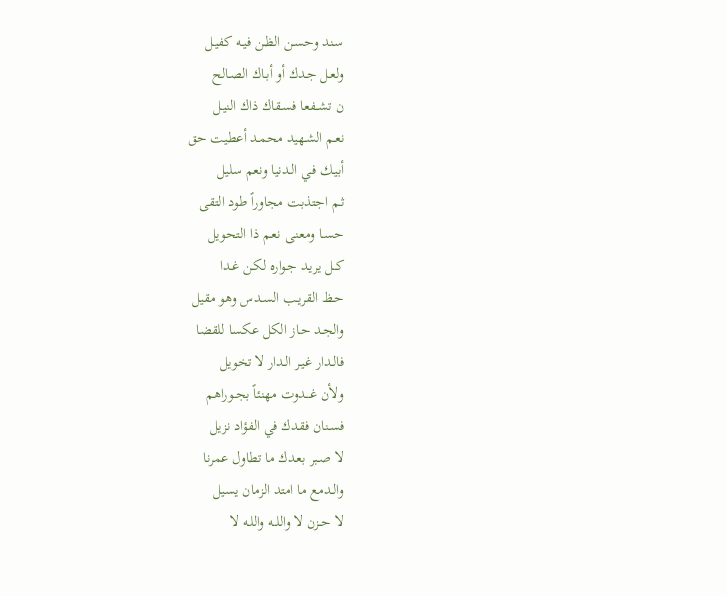سـند وحسـن الظـن فيـه كفيـل
ولعـل جـدك أو أبـاك الصـالح
ن تشــفعا فسـقاك ذاك النيـل
نعـم الشـهيد محمـد أعطيت حق
أبيـك فـي الـدنيا ونعم سليل
ثـم اجتذبت مجاوراً طود التقى
حسـا ومعنـى نعـم ذا التحويل
كــل يريـد جـواره لكـن غـدا
حـظ القريـب السـدس وهو مقيل
والجـد حـاز الكل عكسا للقضا
فالـدار غيـر الـدار لا تخويل
ولأن غـــدوت مهنئاً بجــوراهم
فسـنان فقـدك في الفؤاد نزيل
لا صـبر بعـدك ما تطاول عمرنا
والـدمع ما امتد الزمان يسيل
لا حــزن لا واللــه واللـه لا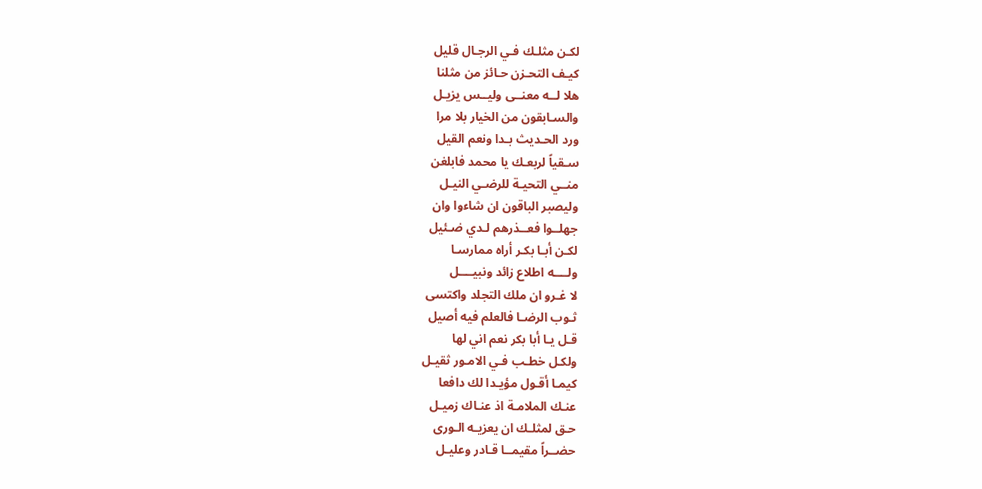لكـن مثلـك فـي الرجـال قليل
كيـف التحـزن حـائز من مثلنا
هلا لــه معنــى وليــس يزيـل
والسـابقون من الخيار بلا مرا
ورد الحـديث بـدا ونعم القيل
سـقياً لربعـك يا محمد فابلغن
منــي التحيـة للرضـي النيـل
وليصبر الباقون ان شاءوا وان
جهلــوا فعــذرهم لـدي ضـئيل
لكـن أبـا بكـر أراه ممارسـا
ولــــه اطلاع زائد ونبيــــل
لا غـرو ان ملك التجلد واكتسى
ثـوب الرضـا فالعلم فيه أصيل
قـل يـا أبا بكر نعم اني لها
ولكـل خطـب فـي الامـور ثقيـل
كيمـا أقـول مؤيـدا لك دافعا
عنـك الملامـة اذ عنـاك زميـل
حـق لمثلـك ان يعزيـه الـورى
حضــراً مقيمــا قـادر وعليـل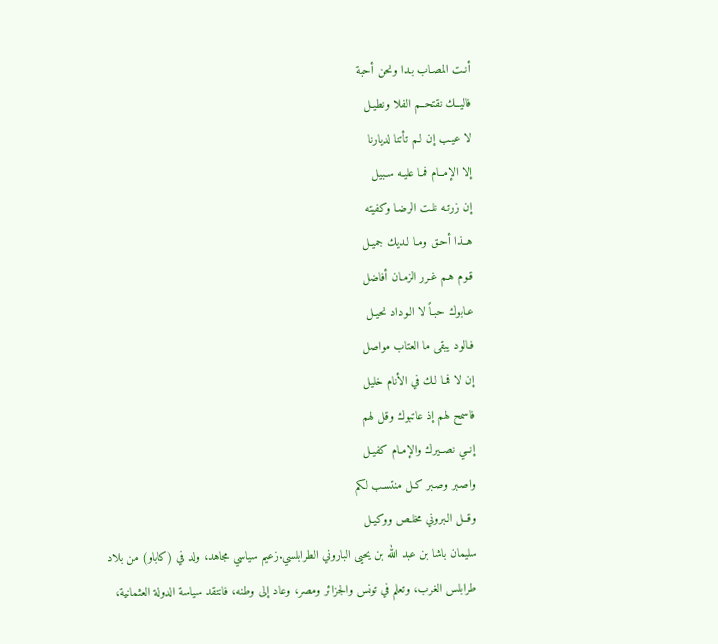أنـت المصـاب بـدا ونحن أحبة
فاليــك نقتحــم الفلا ونطيـل
لا عيـب إن لـم تأتنا لديارنا
إلا الإمــام فمـا عليـه سـبيل
إن زرتـه نلـت الرضـا وكفيته
هــذا أحـق ومـا لـديك جميـل
قـوم هـم غـرر الزمـان أفاضل
عـابوك حبـاً لا الـوداد نحيـل
فـالود يبقى ما العتاب مواصل
إن لا فمـا لـك في الأنام خليل
فاسمح لهم إذ عاتبوك وقل لهم
إنــي نصــيرك والإمـام كفيـل
واصـبر وصـبر كـل منتسـب لكم
وقــل الـبروني مخلـص ووكيـل
سليمان باشا بن عبد الله بن يحيى الباروني الطرابلسي.زعيم سياسي مجاهد، ولد في (كاباو) من بلاد طرابلس الغرب، وتعلم في تونس والجزائر ومصر، وعاد إلى وطنه، فانتقد سياسة الدولة العثمانية،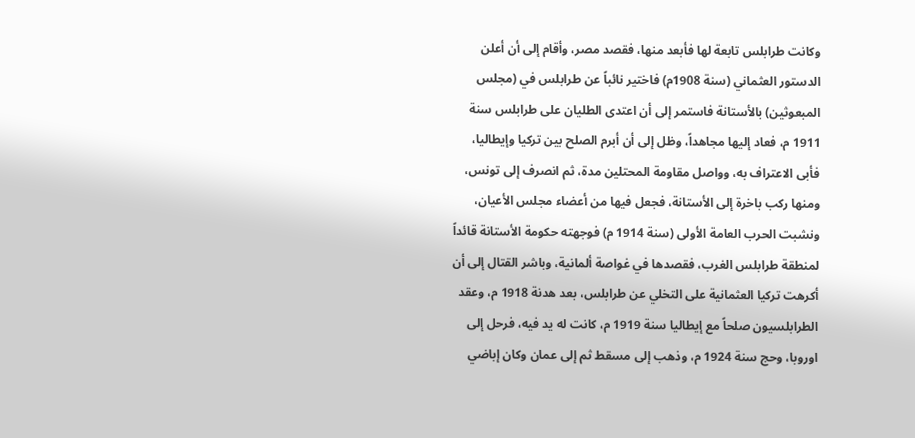وكانت طرابلس تابعة لها فأبعد منها، فقصد مصر، وأقام إلى أن أعلن الدستور العثماني (سنة 1908م) فاختير نائباً عن طرابلس في (مجلس المبعوثين) بالأستانة فاستمر إلى أن اعتدى الطليان على طرابلس سنة 1911 م، فعاد إليها مجاهداً، وظل إلى أن أبرم الصلح بين تركيا وإيطاليا، فأبى الاعتراف به، وواصل مقاومة المحتلين مدة، ثم انصرف إلى تونس، ومنها ركب باخرة إلى الأستانة، فجعل فيها من أعضاء مجلس الأعيان، ونشبت الحرب العامة الأولى (سنة 1914 م) فوجهته حكومة الأستانة قائداً لمنطقة طرابلس الغرب، فقصدها في غواصة ألمانية، وباشر القتال إلى أن أكرهت تركيا العثمانية على التخلي عن طرابلس، بعد هدنة 1918 م، وعقد الطرابلسيون صلحاً مع إيطاليا سنة 1919 م، كانت له يد فيه، فرحل إلى اوروبا، وحج سنة 1924 م، وذهب إلى مسقط ثم إلى عمان وكان إباضي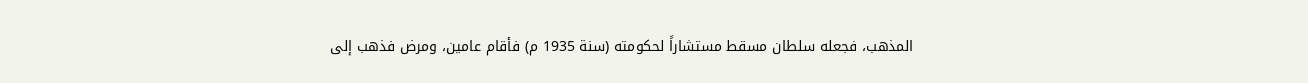المذهب، فجعله سلطان مسقط مستشاراً لحكومته (سنة 1935 م) فأقام عامين، ومرض فذهب إلى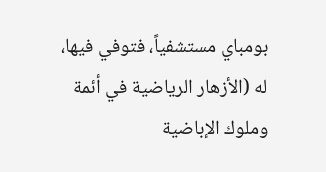بومباي مستشفياً، فتوفي فيها، له (الأزهار الرياضية في أئمة وملوك الإباضية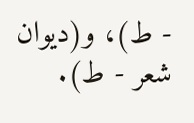- ط)، و(ديوان شعر - ط).